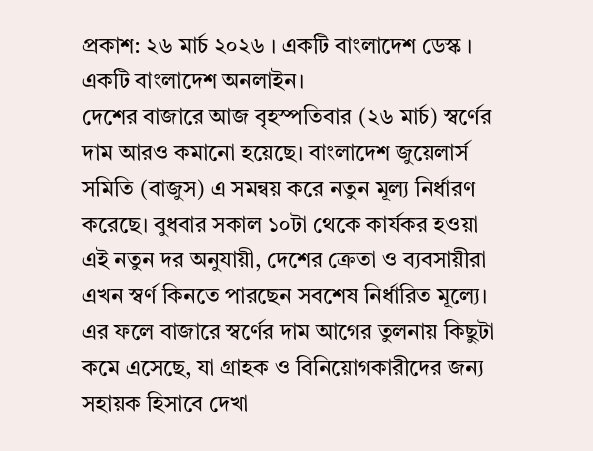প্রকাশ: ২৬ মার্চ ২০২৬ । একটি বাংলাদেশ ডেস্ক । একটি বাংলাদেশ অনলাইন।
দেশের বাজারে আজ বৃহস্পতিবার (২৬ মার্চ) স্বর্ণের দাম আরও কমানো হয়েছে। বাংলাদেশ জুয়েলার্স সমিতি (বাজুস) এ সমন্বয় করে নতুন মূল্য নির্ধারণ করেছে। বুধবার সকাল ১০টা থেকে কার্যকর হওয়া এই নতুন দর অনুযায়ী, দেশের ক্রেতা ও ব্যবসায়ীরা এখন স্বর্ণ কিনতে পারছেন সবশেষ নির্ধারিত মূল্যে। এর ফলে বাজারে স্বর্ণের দাম আগের তুলনায় কিছুটা কমে এসেছে, যা গ্রাহক ও বিনিয়োগকারীদের জন্য সহায়ক হিসাবে দেখা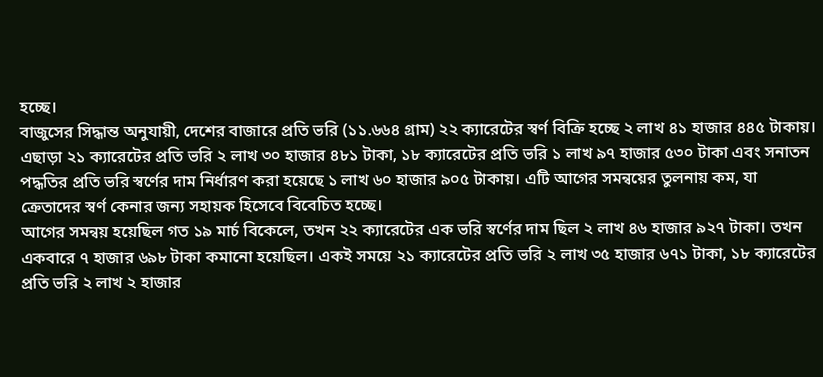হচ্ছে।
বাজুসের সিদ্ধান্ত অনুযায়ী, দেশের বাজারে প্রতি ভরি (১১.৬৬৪ গ্রাম) ২২ ক্যারেটের স্বর্ণ বিক্রি হচ্ছে ২ লাখ ৪১ হাজার ৪৪৫ টাকায়। এছাড়া ২১ ক্যারেটের প্রতি ভরি ২ লাখ ৩০ হাজার ৪৮১ টাকা, ১৮ ক্যারেটের প্রতি ভরি ১ লাখ ৯৭ হাজার ৫৩০ টাকা এবং সনাতন পদ্ধতির প্রতি ভরি স্বর্ণের দাম নির্ধারণ করা হয়েছে ১ লাখ ৬০ হাজার ৯০৫ টাকায়। এটি আগের সমন্বয়ের তুলনায় কম, যা ক্রেতাদের স্বর্ণ কেনার জন্য সহায়ক হিসেবে বিবেচিত হচ্ছে।
আগের সমন্বয় হয়েছিল গত ১৯ মার্চ বিকেলে, তখন ২২ ক্যারেটের এক ভরি স্বর্ণের দাম ছিল ২ লাখ ৪৬ হাজার ৯২৭ টাকা। তখন একবারে ৭ হাজার ৬৯৮ টাকা কমানো হয়েছিল। একই সময়ে ২১ ক্যারেটের প্রতি ভরি ২ লাখ ৩৫ হাজার ৬৭১ টাকা, ১৮ ক্যারেটের প্রতি ভরি ২ লাখ ২ হাজার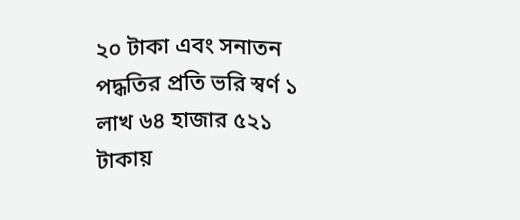২০ টাকা এবং সনাতন পদ্ধতির প্রতি ভরি স্বর্ণ ১ লাখ ৬৪ হাজার ৫২১ টাকায়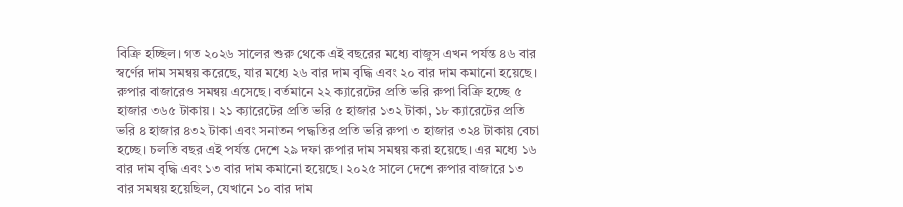বিক্রি হচ্ছিল। গত ২০২৬ সালের শুরু থেকে এই বছরের মধ্যে বাজুস এখন পর্যন্ত ৪৬ বার স্বর্ণের দাম সমন্বয় করেছে, যার মধ্যে ২৬ বার দাম বৃদ্ধি এবং ২০ বার দাম কমানো হয়েছে।
রুপার বাজারেও সমন্বয় এসেছে। বর্তমানে ২২ ক্যারেটের প্রতি ভরি রুপা বিক্রি হচ্ছে ৫ হাজার ৩৬৫ টাকায়। ২১ ক্যারেটের প্রতি ভরি ৫ হাজার ১৩২ টাকা, ১৮ ক্যারেটের প্রতি ভরি ৪ হাজার ৪৩২ টাকা এবং সনাতন পদ্ধতির প্রতি ভরি রুপা ৩ হাজার ৩২৪ টাকায় বেচা হচ্ছে। চলতি বছর এই পর্যন্ত দেশে ২৯ দফা রুপার দাম সমন্বয় করা হয়েছে। এর মধ্যে ১৬ বার দাম বৃদ্ধি এবং ১৩ বার দাম কমানো হয়েছে। ২০২৫ সালে দেশে রুপার বাজারে ১৩ বার সমন্বয় হয়েছিল, যেখানে ১০ বার দাম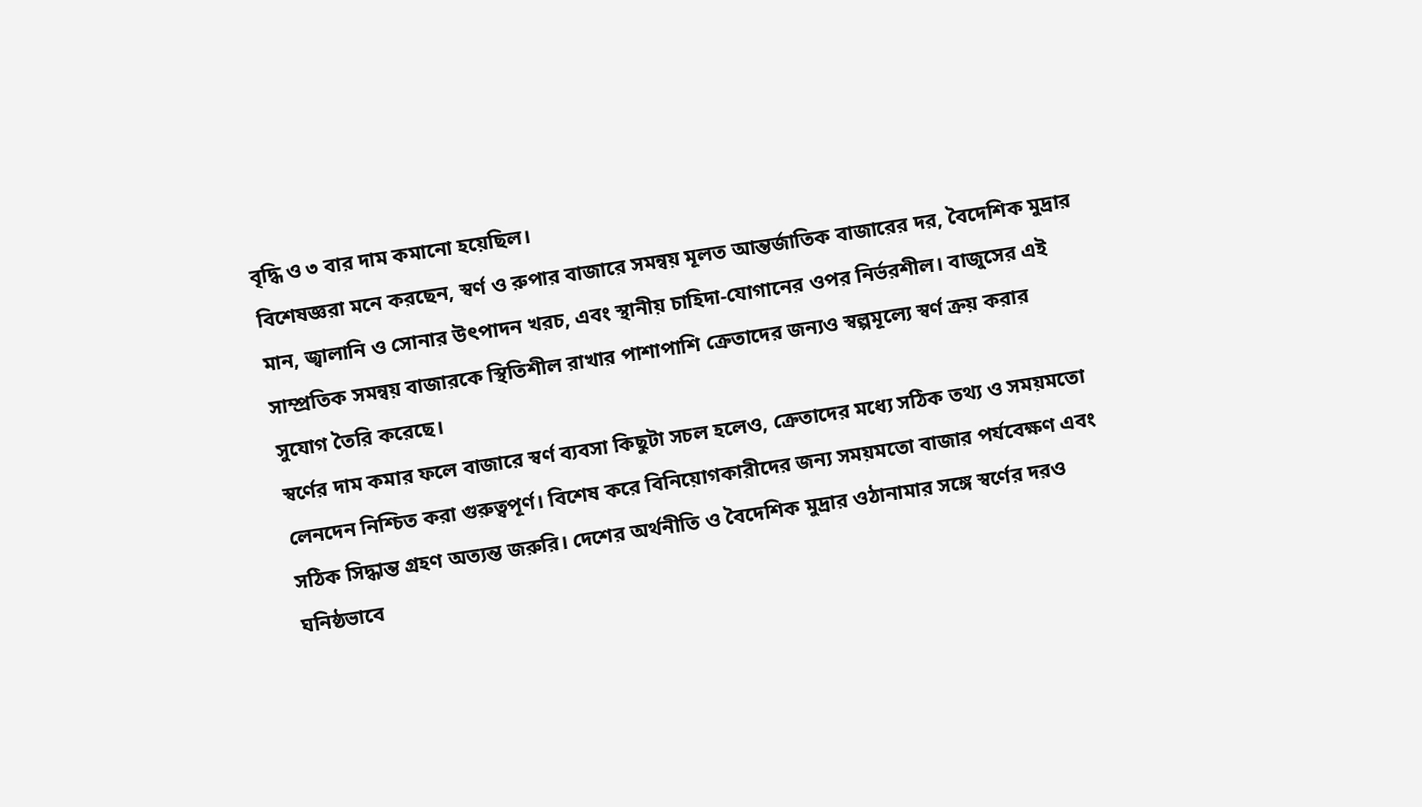বৃদ্ধি ও ৩ বার দাম কমানো হয়েছিল।
বিশেষজ্ঞরা মনে করছেন, স্বর্ণ ও রুপার বাজারে সমন্বয় মূলত আন্তর্জাতিক বাজারের দর, বৈদেশিক মুদ্রার মান, জ্বালানি ও সোনার উৎপাদন খরচ, এবং স্থানীয় চাহিদা-যোগানের ওপর নির্ভরশীল। বাজুসের এই সাম্প্রতিক সমন্বয় বাজারকে স্থিতিশীল রাখার পাশাপাশি ক্রেতাদের জন্যও স্বল্পমূল্যে স্বর্ণ ক্রয় করার সুযোগ তৈরি করেছে।
স্বর্ণের দাম কমার ফলে বাজারে স্বর্ণ ব্যবসা কিছুটা সচল হলেও, ক্রেতাদের মধ্যে সঠিক তথ্য ও সময়মতো লেনদেন নিশ্চিত করা গুরুত্বপূর্ণ। বিশেষ করে বিনিয়োগকারীদের জন্য সময়মতো বাজার পর্যবেক্ষণ এবং সঠিক সিদ্ধান্ত গ্রহণ অত্যন্ত জরুরি। দেশের অর্থনীতি ও বৈদেশিক মুদ্রার ওঠানামার সঙ্গে স্বর্ণের দরও ঘনিষ্ঠভাবে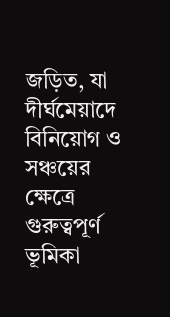জড়িত, যা দীর্ঘমেয়াদে বিনিয়োগ ও সঞ্চয়ের ক্ষেত্রে গুরুত্বপূর্ণ ভূমিকা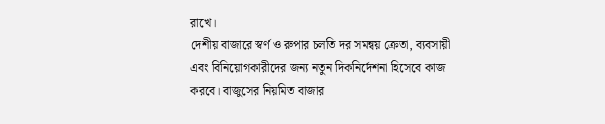রাখে।
দেশীয় বাজারে স্বর্ণ ও রুপার চলতি দর সমন্বয় ক্রেতা, ব্যবসায়ী এবং বিনিয়োগকারীদের জন্য নতুন দিকনির্দেশনা হিসেবে কাজ করবে। বাজুসের নিয়মিত বাজার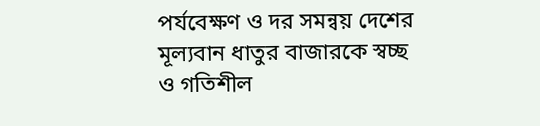পর্যবেক্ষণ ও দর সমন্বয় দেশের মূল্যবান ধাতুর বাজারকে স্বচ্ছ ও গতিশীল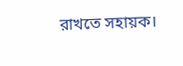রাখতে সহায়ক।